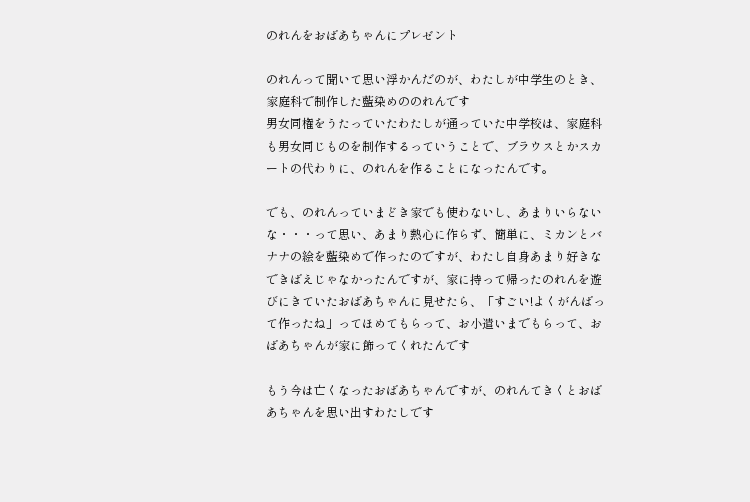のれんをおばあちゃんにプレゼント

のれんって聞いて思い浮かんだのが、わたしが中学生のとき、家庭科で制作した藍染めののれんです
男女同権をうたっていたわたしが通っていた中学校は、家庭科も男女同じものを制作するっていうことで、ブラウスとかスカートの代わりに、のれんを作ることになったんです。

でも、のれんっていまどき家でも使わないし、あまりいらないな・・・って思い、あまり熱心に作らず、簡単に、ミカンとバナナの絵を藍染めで作ったのですが、わたし自身あまり好きなできばえじゃなかったんですが、家に持って帰ったのれんを遊びにきていたおばあちゃんに見せたら、「すごい!よくがんばって作ったね」ってほめてもらって、お小遣いまでもらって、おばあちゃんが家に飾ってくれたんです

もう今は亡くなったおばあちゃんですが、のれんてきくとおばあちゃんを思い出すわたしです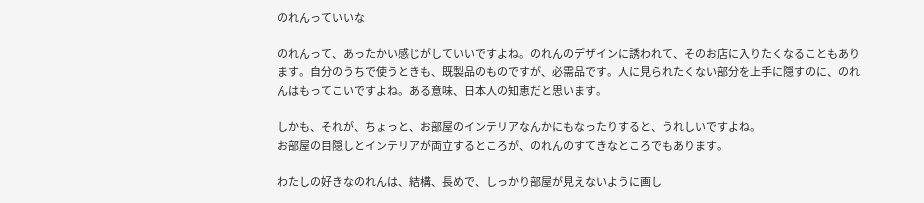のれんっていいな

のれんって、あったかい感じがしていいですよね。のれんのデザインに誘われて、そのお店に入りたくなることもあります。自分のうちで使うときも、既製品のものですが、必需品です。人に見られたくない部分を上手に隠すのに、のれんはもってこいですよね。ある意味、日本人の知恵だと思います。

しかも、それが、ちょっと、お部屋のインテリアなんかにもなったりすると、うれしいですよね。
お部屋の目隠しとインテリアが両立するところが、のれんのすてきなところでもあります。

わたしの好きなのれんは、結構、長めで、しっかり部屋が見えないように画し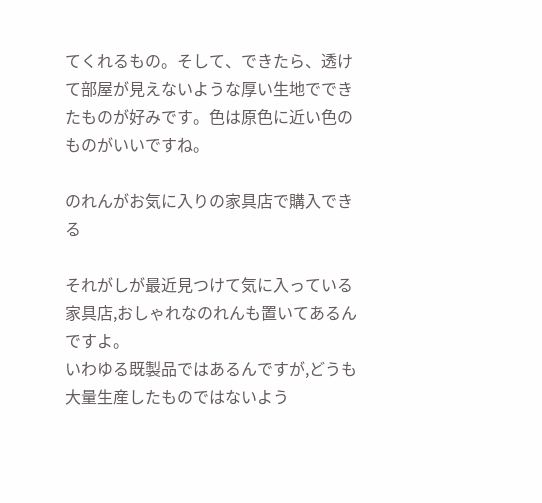てくれるもの。そして、できたら、透けて部屋が見えないような厚い生地でできたものが好みです。色は原色に近い色のものがいいですね。

のれんがお気に入りの家具店で購入できる

それがしが最近見つけて気に入っている家具店,おしゃれなのれんも置いてあるんですよ。
いわゆる既製品ではあるんですが,どうも大量生産したものではないよう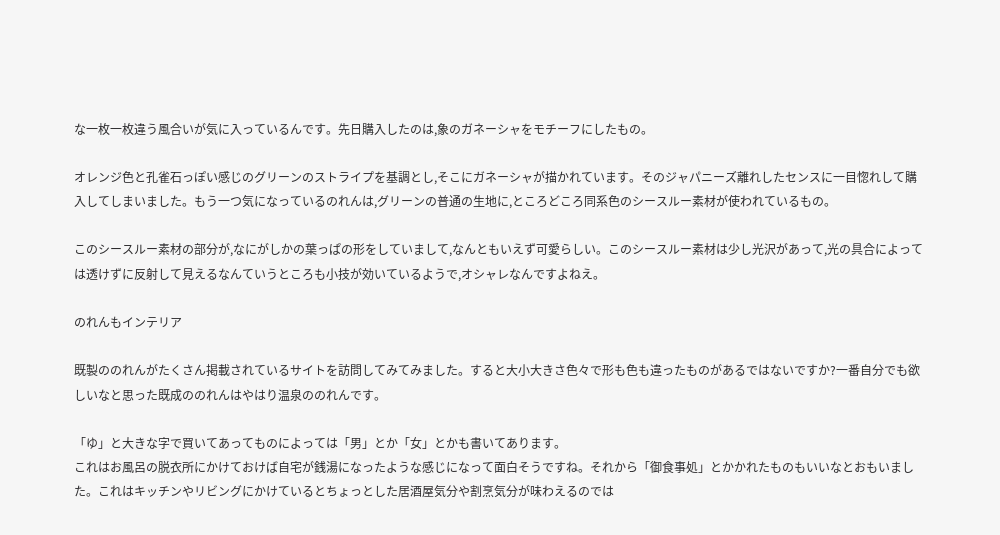な一枚一枚違う風合いが気に入っているんです。先日購入したのは,象のガネーシャをモチーフにしたもの。

オレンジ色と孔雀石っぽい感じのグリーンのストライプを基調とし,そこにガネーシャが描かれています。そのジャパニーズ離れしたセンスに一目惚れして購入してしまいました。もう一つ気になっているのれんは,グリーンの普通の生地に,ところどころ同系色のシースルー素材が使われているもの。

このシースルー素材の部分が,なにがしかの葉っぱの形をしていまして,なんともいえず可愛らしい。このシースルー素材は少し光沢があって,光の具合によっては透けずに反射して見えるなんていうところも小技が効いているようで,オシャレなんですよねえ。

のれんもインテリア

既製ののれんがたくさん掲載されているサイトを訪問してみてみました。すると大小大きさ色々で形も色も違ったものがあるではないですか?一番自分でも欲しいなと思った既成ののれんはやはり温泉ののれんです。

「ゆ」と大きな字で買いてあってものによっては「男」とか「女」とかも書いてあります。
これはお風呂の脱衣所にかけておけば自宅が銭湯になったような感じになって面白そうですね。それから「御食事処」とかかれたものもいいなとおもいました。これはキッチンやリビングにかけているとちょっとした居酒屋気分や割烹気分が味わえるのでは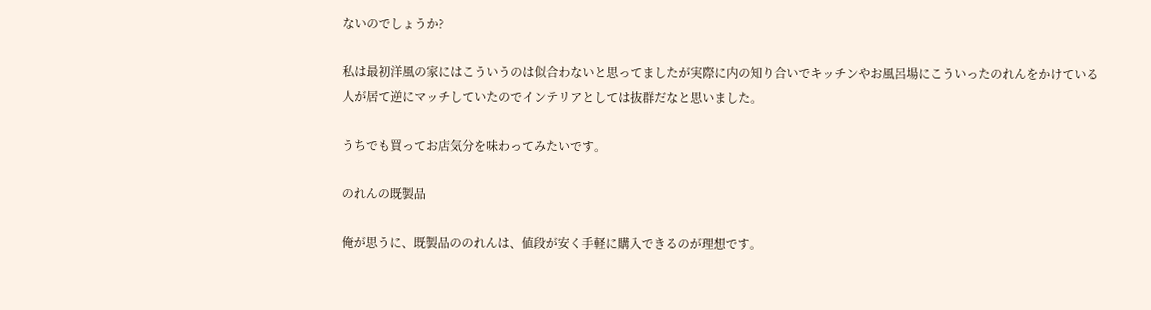ないのでしょうか?

私は最初洋風の家にはこういうのは似合わないと思ってましたが実際に内の知り合いでキッチンやお風呂場にこういったのれんをかけている人が居て逆にマッチしていたのでインテリアとしては抜群だなと思いました。

うちでも買ってお店気分を味わってみたいです。

のれんの既製品

俺が思うに、既製品ののれんは、値段が安く手軽に購入できるのが理想です。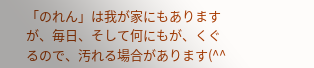「のれん」は我が家にもありますが、毎日、そして何にもが、くぐるので、汚れる場合があります(^^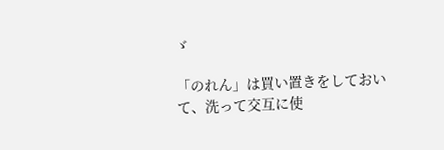ゞ

「のれん」は買い置きをしておいて、洗って交互に使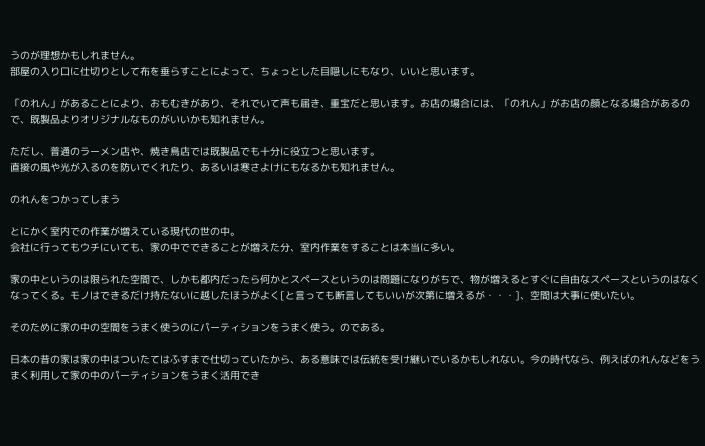うのが理想かもしれません。
部屋の入り口に仕切りとして布を垂らすことによって、ちょっとした目隠しにもなり、いいと思います。

「のれん」があることにより、おもむきがあり、それでいて声も届き、重宝だと思います。お店の場合には、「のれん」がお店の顔となる場合があるので、既製品よりオリジナルなものがいいかも知れません。

ただし、普通のラーメン店や、焼き鳥店では既製品でも十分に役立つと思います。
直接の風や光が入るのを防いでくれたり、あるいは寒さよけにもなるかも知れません。

のれんをつかってしまう

とにかく室内での作業が増えている現代の世の中。
会社に行ってもウチにいても、家の中でできることが増えた分、室内作業をすることは本当に多い。

家の中というのは限られた空間で、しかも都内だったら何かとスペースというのは問題になりがちで、物が増えるとすぐに自由なスペースというのはなくなってくる。モノはできるだけ持たないに越したほうがよく[と言っても断言してもいいが次第に増えるが・・・]、空間は大事に使いたい。

そのために家の中の空間をうまく使うのにパーティションをうまく使う。のである。

日本の昔の家は家の中はついたてはふすまで仕切っていたから、ある意味では伝統を受け継いでいるかもしれない。今の時代なら、例えばのれんなどをうまく利用して家の中のパーティションをうまく活用でき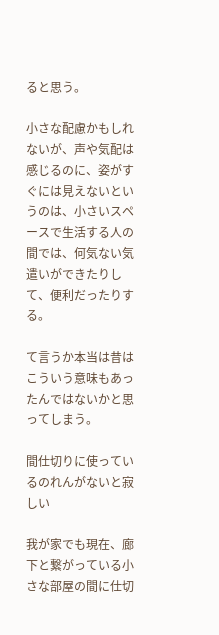ると思う。

小さな配慮かもしれないが、声や気配は感じるのに、姿がすぐには見えないというのは、小さいスペースで生活する人の間では、何気ない気遣いができたりして、便利だったりする。

て言うか本当は昔はこういう意味もあったんではないかと思ってしまう。

間仕切りに使っているのれんがないと寂しい

我が家でも現在、廊下と繋がっている小さな部屋の間に仕切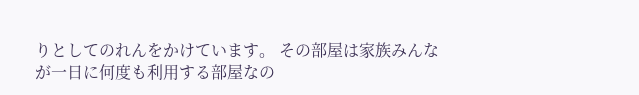りとしてのれんをかけています。 その部屋は家族みんなが一日に何度も利用する部屋なの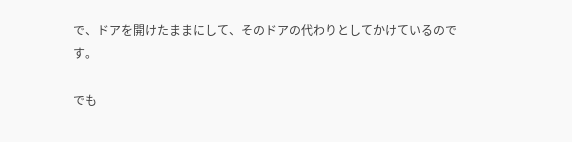で、ドアを開けたままにして、そのドアの代わりとしてかけているのです。

でも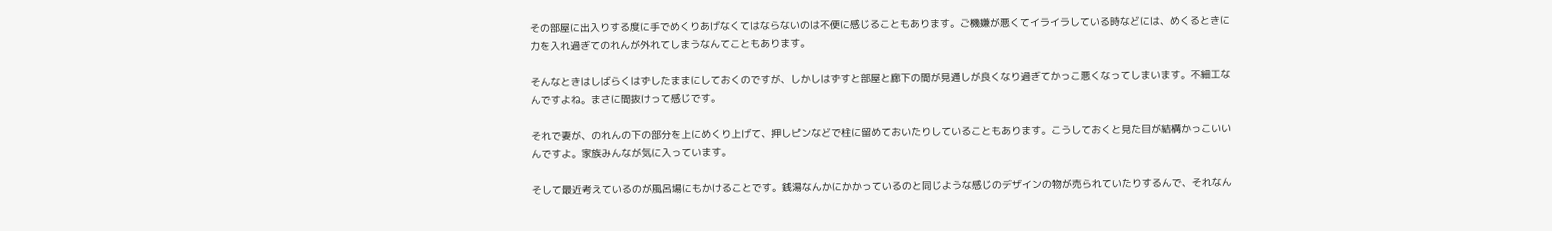その部屋に出入りする度に手でめくりあげなくてはならないのは不便に感じることもあります。ご機嫌が悪くてイライラしている時などには、めくるときに力を入れ過ぎてのれんが外れてしまうなんてこともあります。

そんなときはしばらくはずしたままにしておくのですが、しかしはずすと部屋と廊下の間が見通しが良くなり過ぎてかっこ悪くなってしまいます。不細工なんですよね。まさに間抜けって感じです。

それで妻が、のれんの下の部分を上にめくり上げて、押しピンなどで柱に留めておいたりしていることもあります。こうしておくと見た目が結構かっこいいんですよ。家族みんなが気に入っています。

そして最近考えているのが風呂場にもかけることです。銭湯なんかにかかっているのと同じような感じのデザインの物が売られていたりするんで、それなん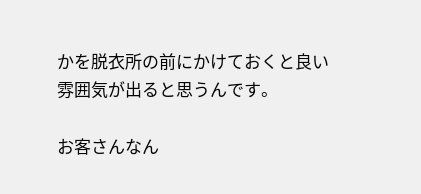かを脱衣所の前にかけておくと良い雰囲気が出ると思うんです。

お客さんなん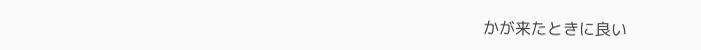かが来たときに良い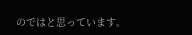のではと思っています。